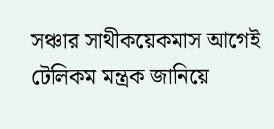সঞ্চার সাথীকয়েকমাস আগেই টেলিকম মন্ত্রক জানিয়ে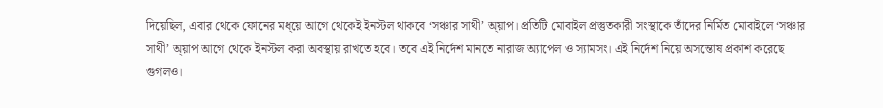দিয়েছিল, এবার থেকে ফোনের মধ্য়ে আগে থেকেই ইনস্টল থাকবে ‘সঞ্চার সাথী’ অ্য়াপ। প্রতিটি মোবাইল প্রস্তুতকারী সংস্থাকে তাঁদের নির্মিত মোবাইলে ‘সঞ্চার সাথী’ অ্য়াপ আগে থেকে ইনস্টল করা অবস্থায় রাখতে হবে। তবে এই নির্দেশ মানতে নারাজ অ্যাপেল ও স্যামসং। এই নির্দেশ নিয়ে অসন্তোষ প্রকাশ করেছে গুগলও।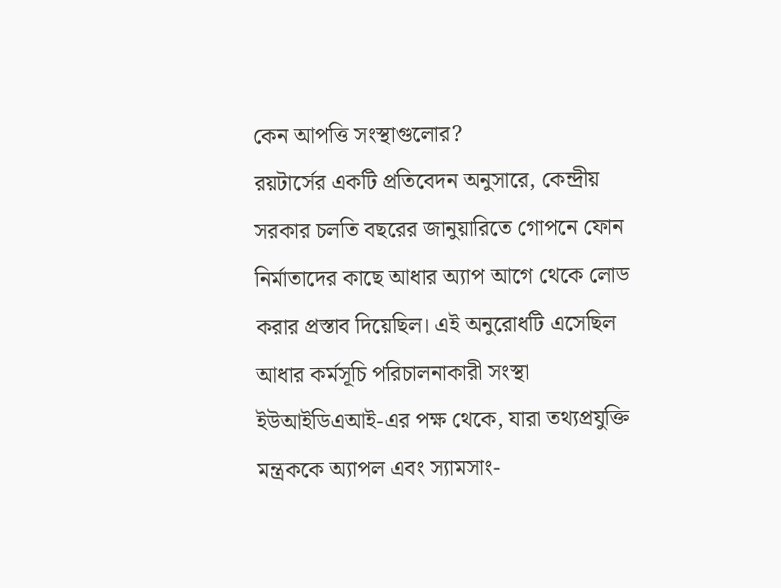কেন আপত্তি সংস্থাগুলোর?
রয়টার্সের একটি প্রতিবেদন অনুসারে, কেন্দ্রীয় সরকার চলতি বছরের জানুয়ারিতে গোপনে ফোন নির্মাতাদের কাছে আধার অ্যাপ আগে থেকে লোড করার প্রস্তাব দিয়েছিল। এই অনুরোধটি এসেছিল আধার কর্মসূচি পরিচালনাকারী সংস্থা ইউআইডিএআই-এর পক্ষ থেকে, যারা তথ্যপ্রযুক্তি মন্ত্রককে অ্যাপল এবং স্যামসাং-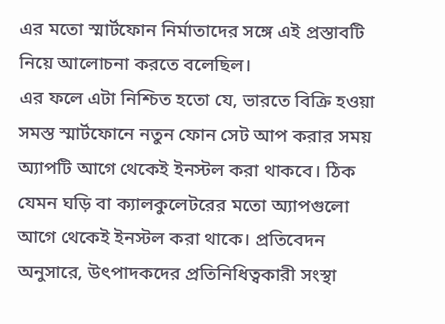এর মতো স্মার্টফোন নির্মাতাদের সঙ্গে এই প্রস্তাবটি নিয়ে আলোচনা করতে বলেছিল।
এর ফলে এটা নিশ্চিত হতো যে, ভারতে বিক্রি হওয়া সমস্ত স্মার্টফোনে নতুন ফোন সেট আপ করার সময় অ্যাপটি আগে থেকেই ইনস্টল করা থাকবে। ঠিক যেমন ঘড়ি বা ক্যালকুলেটরের মতো অ্যাপগুলো আগে থেকেই ইনস্টল করা থাকে। প্রতিবেদন অনুসারে, উৎপাদকদের প্রতিনিধিত্বকারী সংস্থা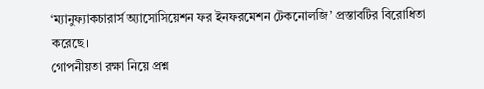‘ম্যানুফ্যাকচারার্স অ্যাসোসিয়েশন ফর ইনফরমেশন টেকনোলজি’ প্রস্তাবটির বিরোধিতা করেছে।
গোপনীয়তা রক্ষা নিয়ে প্রশ্ন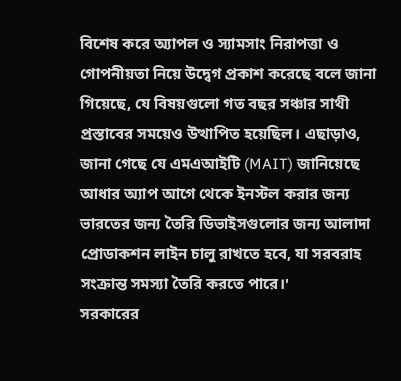বিশেষ করে অ্যাপল ও স্যামসাং নিরাপত্তা ও গোপনীয়তা নিয়ে উদ্বেগ প্রকাশ করেছে বলে জানা গিয়েছে, যে বিষয়গুলো গত বছর সঞ্চার সাথী প্রস্তাবের সময়েও উত্থাপিত হয়েছিল। এছাড়াও, জানা গেছে যে এমএআইটি (MAIT) জানিয়েছে আধার অ্যাপ আগে থেকে ইনস্টল করার জন্য ভারতের জন্য তৈরি ডিভাইসগুলোর জন্য আলাদা প্রোডাকশন লাইন চালু রাখতে হবে, যা সরবরাহ সংক্রান্ত সমস্যা তৈরি করতে পারে।'
সরকারের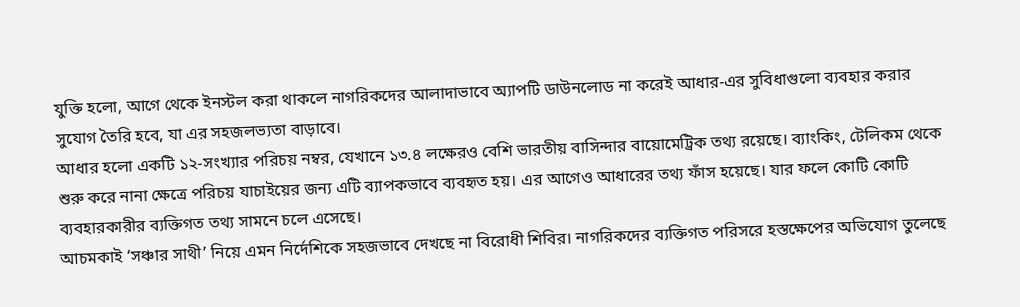যুক্তি হলো, আগে থেকে ইনস্টল করা থাকলে নাগরিকদের আলাদাভাবে অ্যাপটি ডাউনলোড না করেই আধার-এর সুবিধাগুলো ব্যবহার করার সুযোগ তৈরি হবে, যা এর সহজলভ্যতা বাড়াবে।
আধার হলো একটি ১২-সংখ্যার পরিচয় নম্বর, যেখানে ১৩.৪ লক্ষেরও বেশি ভারতীয় বাসিন্দার বায়োমেট্রিক তথ্য রয়েছে। ব্যাংকিং, টেলিকম থেকে শুরু করে নানা ক্ষেত্রে পরিচয় যাচাইয়ের জন্য এটি ব্যাপকভাবে ব্যবহৃত হয়। এর আগেও আধারের তথ্য ফাঁস হয়েছে। যার ফলে কোটি কোটি ব্যবহারকারীর ব্যক্তিগত তথ্য সামনে চলে এসেছে।
আচমকাই ‘সঞ্চার সাথী’ নিয়ে এমন নির্দেশিকে সহজভাবে দেখছে না বিরোধী শিবির। নাগরিকদের ব্যক্তিগত পরিসরে হস্তক্ষেপের অভিযোগ তুলেছে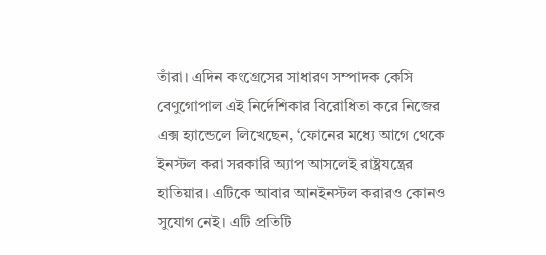তাঁরা। এদিন কংগ্রেসের সাধারণ সম্পাদক কেসি বেণুগোপাল এই নির্দেশিকার বিরোধিতা করে নিজের এক্স হ্যান্ডেলে লিখেছেন, ‘ফোনের মধ্যে আগে থেকে ইনস্টল করা সরকারি অ্যাপ আসলেই রাষ্ট্রযন্ত্রের হাতিয়ার। এটিকে আবার আনইনস্টল করারও কোনও সুযোগ নেই। এটি প্রতিটি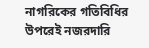নাগরিকের গতিবিধির উপরেই নজরদারি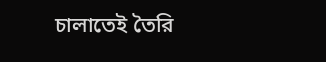চালাতেই তৈরি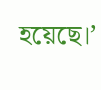হয়েছে।’